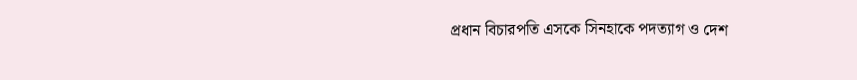প্রধান বিচারপতি এসকে সিনহাকে পদত্যাগ ও দেশ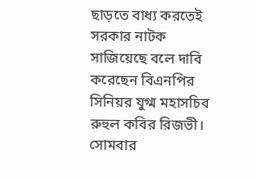ছাড়তে বাধ্য করতেই সরকার নাটক সাজিয়েছে বলে দাবি করেছেন বিএনপির সিনিয়র যুগ্ম মহাসচিব রুহুল কবির রিজভী।
সোমবার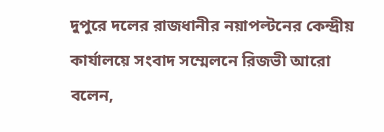দুপুরে দলের রাজধানীর নয়াপল্টনের কেন্দ্রীয় কার্যালয়ে সংবাদ সম্মেলনে রিজভী আরো বলেন,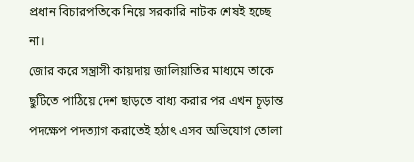প্রধান বিচারপতিকে নিয়ে সরকারি নাটক শেষই হচ্ছে না।
জোর করে সন্ত্রাসী কায়দায় জালিয়াতির মাধ্যমে তাকে ছুটিতে পাঠিয়ে দেশ ছাড়তে বাধ্য করার পর এখন চূড়ান্ত পদক্ষেপ পদত্যাগ করাতেই হঠাৎ এসব অভিযোগ তোলা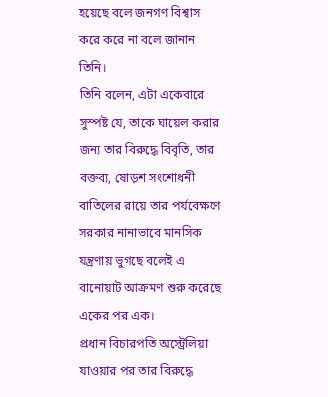হয়েছে বলে জনগণ বিশ্বাস করে করে না বলে জানান তিনি।
তিনি বলেন, এটা একেবারে সুস্পষ্ট যে, তাকে ঘায়েল করার জন্য তার বিরুদ্ধে বিবৃতি, তার বক্তব্য, ষোড়শ সংশোধনী বাতিলের রায়ে তার পর্যবেক্ষণে সরকার নানাভাবে মানসিক যন্ত্রণায় ভুগছে বলেই এ বানোয়াট আক্রমণ শুরু করেছে একের পর এক।
প্রধান বিচারপতি অস্ট্রেলিয়া যাওয়ার পর তার বিরুদ্ধে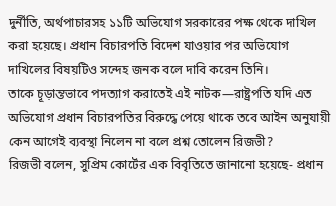দুর্নীতি, অর্থপাচারসহ ১১টি অভিযোগ সরকারের পক্ষ থেকে দাখিল করা হয়েছে। প্রধান বিচারপতি বিদেশ যাওয়ার পর অভিযোগ দাখিলের বিষয়টিও সন্দেহ জনক বলে দাবি করেন তিনি।
তাকে চূড়ান্তভাবে পদত্যাগ করাতেই এই নাটক—রাষ্ট্রপতি যদি এত অভিযোগ প্রধান বিচারপতির বিরুদ্ধে পেয়ে থাকে তবে আইন অনুযায়ী কেন আগেই ব্যবস্থা নিলেন না বলে প্রশ্ন তোলেন রিজভী?
রিজভী বলেন, সুপ্রিম কোর্টের এক বিবৃতিতে জানানো হয়েছে- প্রধান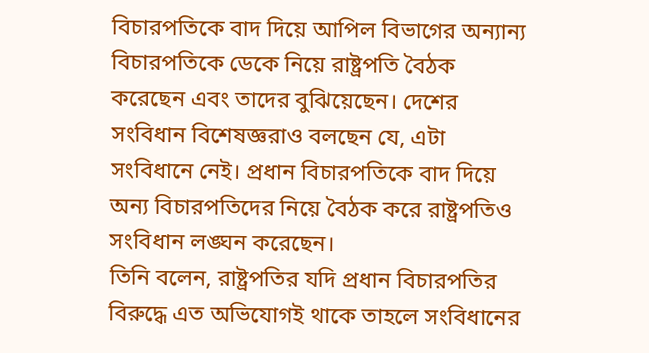বিচারপতিকে বাদ দিয়ে আপিল বিভাগের অন্যান্য বিচারপতিকে ডেকে নিয়ে রাষ্ট্রপতি বৈঠক করেছেন এবং তাদের বুঝিয়েছেন। দেশের সংবিধান বিশেষজ্ঞরাও বলছেন যে, এটা সংবিধানে নেই। প্রধান বিচারপতিকে বাদ দিয়ে অন্য বিচারপতিদের নিয়ে বৈঠক করে রাষ্ট্রপতিও সংবিধান লঙ্ঘন করেছেন।
তিনি বলেন, রাষ্ট্রপতির যদি প্রধান বিচারপতির বিরুদ্ধে এত অভিযোগই থাকে তাহলে সংবিধানের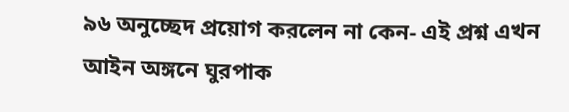৯৬ অনুচ্ছেদ প্রয়োগ করলেন না কেন- এই প্রশ্ন এখন আইন অঙ্গনে ঘুরপাক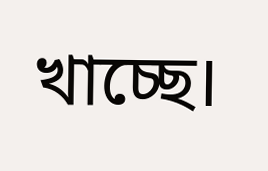খাচ্ছে।